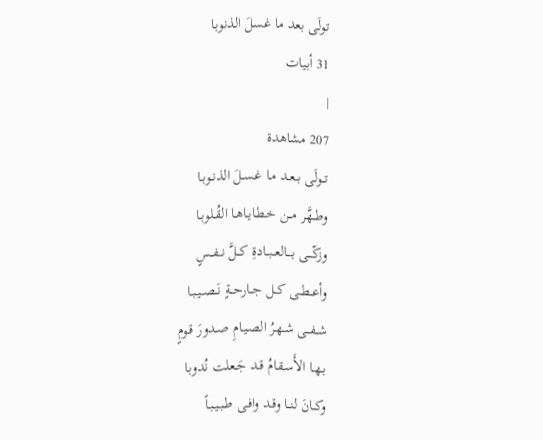تولَى بعد ما غسلَ الذنوبا
31 أبيات
|
207 مشاهدة
تــولَى بــعـد مـا غـسـلَ الذنـوبـا
وطــهَّر مــن خـطـايـاهـا القُـلوبـا
وزكّـــى بـــالعــبــادةِ كــلَّ نــفــسٍ
وأعــطــى كــل جــارحــةٍ نَــصــيـبـا
شــفــى شـهـرُ الصـيـامِ صـدورَ قـومٍ
بـهـا الأَسـقـامُ قـد جَـعلت نُدوبا
وكــانَ لنــا وقـد وافـى طـبـيـبـاً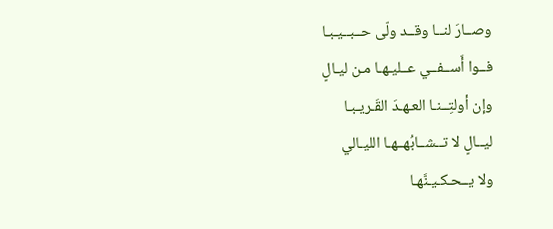وصــارَ لنــا وقــد ولّى حــبــيـبـا
فــوا أَســفــي عــليـهـا مـن ليـالٍ
وإن أولتِــنـا العـهـدَ القَـريـبـا
ليــالٍ لا تــشــابُهــهـا الليـالي
ولا يــحـكـيـنَّهـا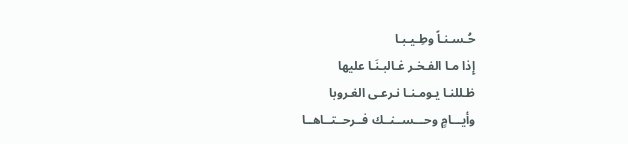حُـسـنـاً وطِـيـبـا
إِذا مـا الفـخـر غـالبـنَـا عليها
ظـللنـا يـومـنـا نـرعـى الغـروبا
وأيـــامٍ وحـــســنــك فــرحــتــاهــا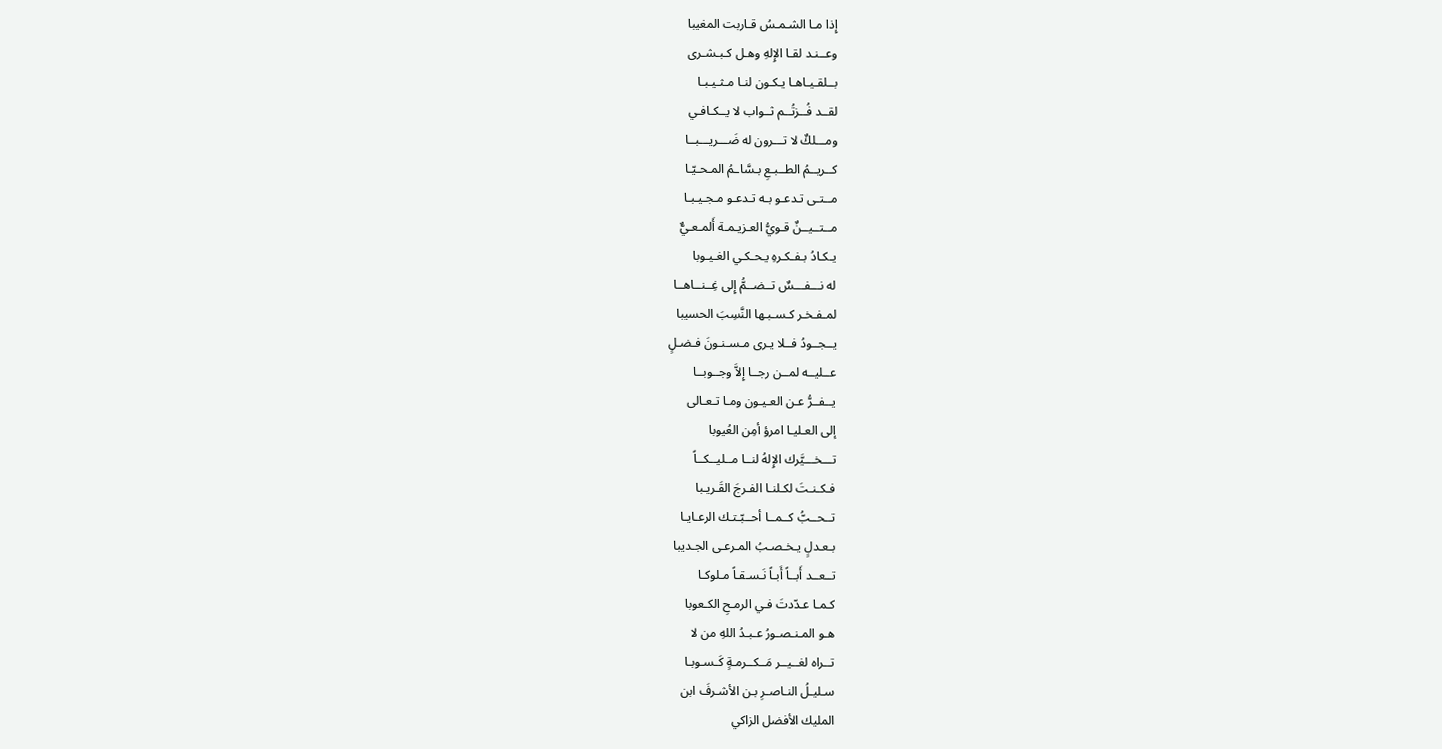إِذا مـا الشـمـسُ قـاربت المغيبا
وعــنـد لقـا الإِلهِ وهـل كـبـشـرى
بــلقـيـاهـا يـكـون لنـا مـثـيـبـا
لقــد فُــزتُــم ثــواب لا يــكـافـي
ومـــلكٌ لا تـــرون له ضَـــريـــبــا
كــريــمُ الطــبـعِ بـسَّاـمُ المـحـيّـا
مــتـى تـدعـو بـه تـدعـو مـجـيـبـا
مــتــيــنٌ قـويُّ العـزيـمـة أَلمـعـيٌّ
يـكـادُ بـفـكـرهِ يـحـكـي الغـيـوبا
له نـــفـــسٌ تــضــمُّ إِلى غِــنــاهــا
لمـفـخـر كـسـبـها النَّسِبَ الحسيبا
يــجــودُ فــلا يـرى مـسـنـونَ فـضـلٍ
عــليــه لمــن رجــا إِلاَّ وجــوبــا
يــفــرُّ عـن العـيـون ومـا تـعـالى
إلى العـليـا امرؤ أمِن العُيوبا
تـــخـــيَّرك الإِلهُ لنــا مــليــكــاً
فـكـنـتَ لكـلنـا الفـرجَ القَـريـبا
تــحــبُّ كــمــا أحــبّـتـك الرعـايـا
بـعـدلٍ يـخـصـبُ المـرعـى الجـديبا
تــعــد أَبــاً أَبـاً نَـسـقـاً مـلوكـا
كـمـا عـدّدتَ فـي الرمـحِ الكـعوبا
هـو المـنـصـورُ عـبـدُ اللهِ من لا
تــراه لغــيــر مَــكــرمـةٍ كَـسـوبـا
سـليـلُ النـاصـرِ بـن الأشـرفَ ابن
المليك الأفضل الزاكي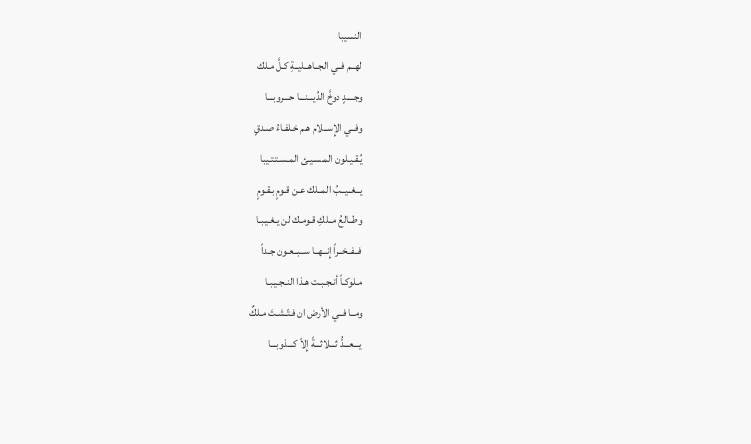النسيبا
لهــم فــي الجــاهــليــةِ كـلَّ مـلك
وجــــدٍ دوخَّ الدُيـــنـــا حـــروبـــا
وفــي الإِســلام هـم خـلفـاءُ صـدقٍ
يُـقـيـلون المـسـيـئ المـسـتـتـيبا
يــغــيــبُ المــلك عـن قـومٍ بـقـومٍ
وطــالعُ مــلكِ قـومـك لن يـغـيـبـا
فــفــخــراً إِنــهــا ســبــعـون جـداً
مـلوكـاً أنـجـبـت هـذا النـجـيـبـا
ومــا فــي الأرض ان فـتّـشـتَ مـلكٌ
يـــعـــدُّ ثـــلاثـــةً إِلاّ كـــذوبـــا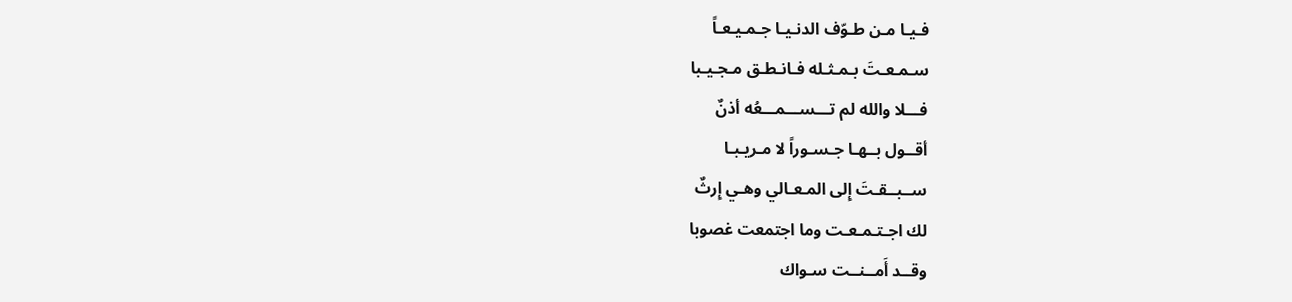فـيـا مـن طـوّف الدنـيـا جـمـيـعـاً
سـمـعـتَ بـمـثـله فـانـطـق مـجـيـبا
فـــلا والله لم تـــســـمـــعُه أذنٌ
أقــول بــهـا جـسـوراً لا مـريـبـا
ســبــقـتَ إِلى المـعـالي وهـي إِرثٌ
لك اجـتـمـعـت وما اجتمعت غصوبا
وقــد أَمــنــت سـواك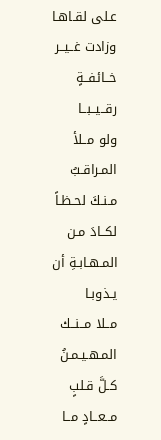عـلى لقـاهـا
وزادت غــيــر خــائفــةٍ رقــيــبــا
ولو مــلأ المـراقـبُ مـنـكَ لحـظـاً
لكــادَ مـن المـهـابـةِ أن يـذوبـا
مــلا مــنــك المـهـيـمـنُ كـلَّ قـلبٍ
مــعــادٍ مــا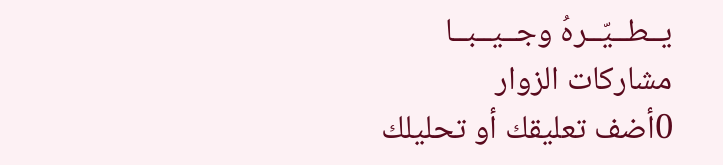يــطــيّــرهُ وجــيــبــا
مشاركات الزوار
0أضف تعليقك أو تحليلك